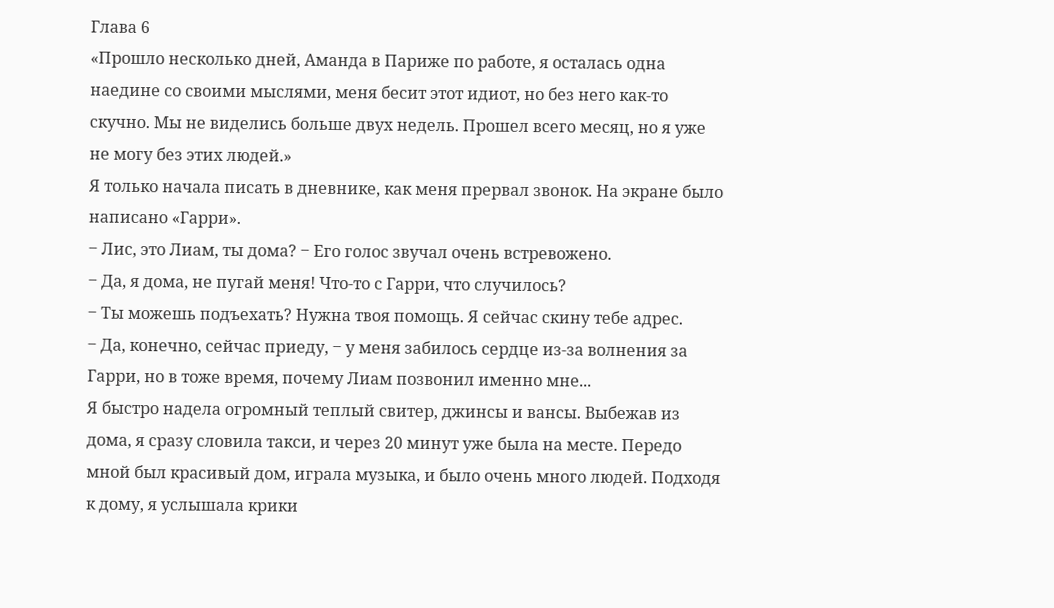Глава 6
«Прошло несколько дней, Аманда в Париже по работе, я осталась одна наедине со своими мыслями, меня бесит этот идиот, но без него как-то скучно. Мы не виделись больше двух недель. Прошел всего месяц, но я уже не могу без этих людей.»
Я только начала писать в дневнике, как меня прервал звонок. На экране было написано «Гарри».
‒ Лис, это Лиам, ты дома? ‒ Его голос звучал очень встревожено.
‒ Да, я дома, не пугай меня! Что-то с Гарри, что случилось?
‒ Ты можешь подъехать? Нужна твоя помощь. Я сейчас скину тебе адрес.
‒ Да, конечно, сейчас приеду, ‒ у меня забилось сердце из-за волнения за Гарри, но в тоже время, почему Лиам позвонил именно мне...
Я быстро надела огромный теплый свитер, джинсы и вансы. Выбежав из дома, я сразу словила такси, и через 20 минут уже была на месте. Передо мной был красивый дом, играла музыка, и было очень много людей. Подходя к дому, я услышала крики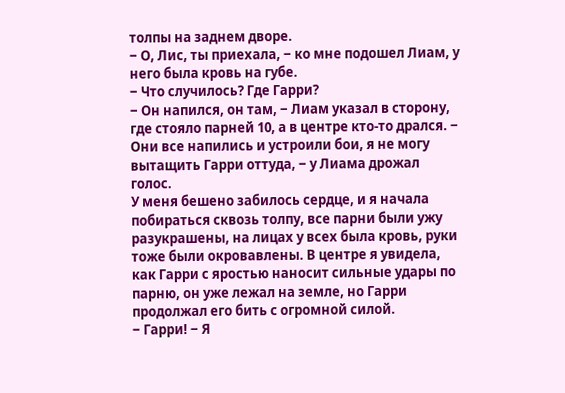толпы на заднем дворе.
‒ О, Лис, ты приехала, ‒ ко мне подошел Лиам, у него была кровь на губе.
‒ Что случилось? Где Гарри?
‒ Он напился, он там, ‒ Лиам указал в сторону, где стояло парней 10, а в центре кто-то дрался. ‒ Они все напились и устроили бои, я не могу вытащить Гарри оттуда, ‒ у Лиама дрожал голос.
У меня бешено забилось сердце, и я начала побираться сквозь толпу, все парни были ужу разукрашены, на лицах у всех была кровь, руки тоже были окровавлены. В центре я увидела, как Гарри с яростью наносит сильные удары по парню, он уже лежал на земле, но Гарри продолжал его бить с огромной силой.
‒ Гарри! ‒ Я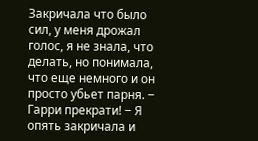Закричала что было сил, у меня дрожал голос, я не знала, что делать, но понимала, что еще немного и он просто убьет парня. ‒ Гарри прекрати! ‒ Я опять закричала и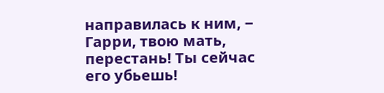направилась к ним, ‒ Гарри, твою мать, перестань! Ты сейчас его убьешь!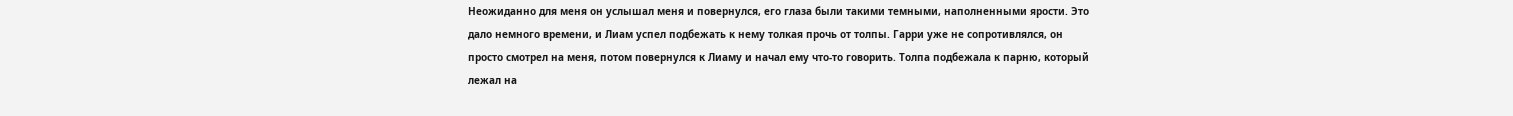Неожиданно для меня он услышал меня и повернулся, его глаза были такими темными, наполненными ярости. Это дало немного времени, и Лиам успел подбежать к нему толкая прочь от толпы. Гарри уже не сопротивлялся, он просто смотрел на меня, потом повернулся к Лиаму и начал ему что-то говорить. Толпа подбежала к парню, который лежал на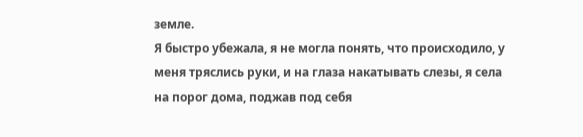земле.
Я быстро убежала, я не могла понять, что происходило, у меня тряслись руки, и на глаза накатывать слезы, я села на порог дома, поджав под себя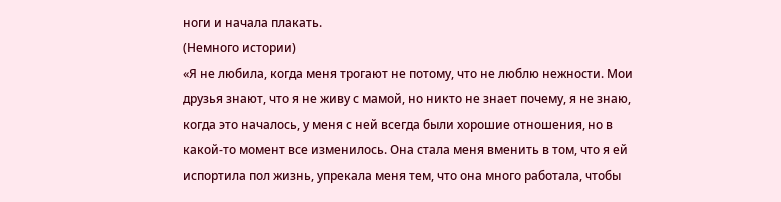ноги и начала плакать.
(Немного истории)
«Я не любила, когда меня трогают не потому, что не люблю нежности. Мои друзья знают, что я не живу с мамой, но никто не знает почему, я не знаю, когда это началось, у меня с ней всегда были хорошие отношения, но в какой-то момент все изменилось. Она стала меня вменить в том, что я ей испортила пол жизнь, упрекала меня тем, что она много работала, чтобы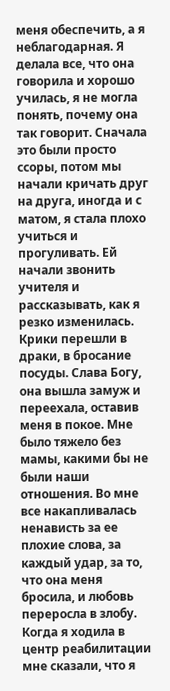меня обеспечить, а я неблагодарная. Я делала все, что она говорила и хорошо училась, я не могла понять, почему она так говорит. Сначала это были просто ссоры, потом мы начали кричать друг на друга, иногда и с матом, я стала плохо учиться и прогуливать. Ей начали звонить учителя и рассказывать, как я резко изменилась. Крики перешли в драки, в бросание посуды. Слава Богу, она вышла замуж и переехала, оставив меня в покое. Мне было тяжело без мамы, какими бы не были наши отношения. Во мне все накапливалась ненависть за ее плохие слова, за каждый удар, за то, что она меня бросила, и любовь переросла в злобу. Когда я ходила в центр реабилитации мне сказали, что я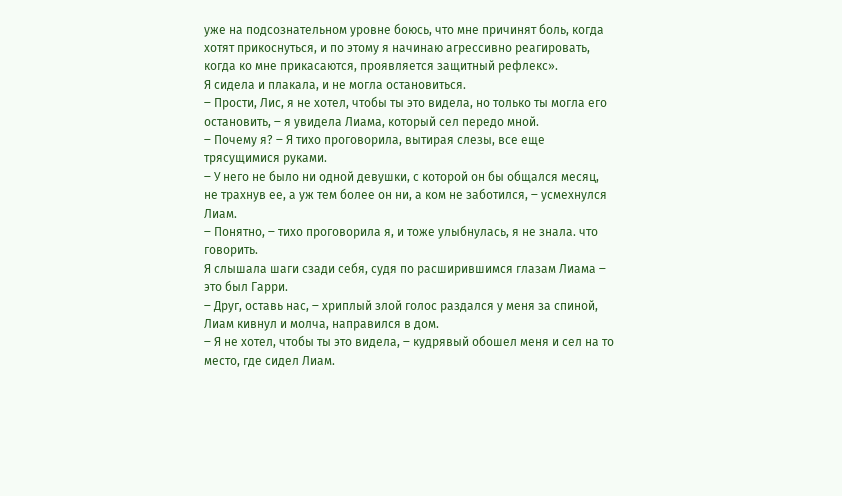уже на подсознательном уровне боюсь, что мне причинят боль, когда хотят прикоснуться, и по этому я начинаю агрессивно реагировать, когда ко мне прикасаются, проявляется защитный рефлекс».
Я сидела и плакала, и не могла остановиться.
‒ Прости, Лис, я не хотел, чтобы ты это видела, но только ты могла его остановить, ‒ я увидела Лиама, который сел передо мной.
‒ Почему я? ‒ Я тихо проговорила, вытирая слезы, все еще трясущимися руками.
‒ У него не было ни одной девушки, с которой он бы общался месяц, не трахнув ее, а уж тем более он ни, а ком не заботился, ‒ усмехнулся Лиам.
‒ Понятно, ‒ тихо проговорила я, и тоже улыбнулась, я не знала. что говорить.
Я слышала шаги сзади себя, судя по расширившимся глазам Лиама ‒ это был Гарри.
‒ Друг, оставь нас, ‒ хриплый злой голос раздался у меня за спиной, Лиам кивнул и молча, направился в дом.
‒ Я не хотел, чтобы ты это видела, ‒ кудрявый обошел меня и сел на то место, где сидел Лиам.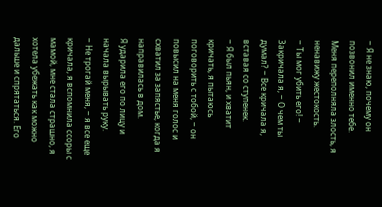‒ Я не знаю, почему он позвонил именно тебе.
Меня переполняла злость, я ненавижу жестокость.
‒ Ты мог убить его! ‒ Закричала я, ‒ О чем ты думал? ‒ Все кричала я, вставая со ступенек.
‒ Я был пьян, и хватит кричать, я пытаюсь поговорить с тобой, ‒ он повысил на меня голос и схватил за запястье, когда я направилась в дом.
Я ударила его по лицу и начала вырывать руку.
‒ Не трогай меня, ‒ я все еще кричала, я вспомнила ссоры с мамой, мне стала страшно, я хотела убежать как можно дальше и спрятаться. Его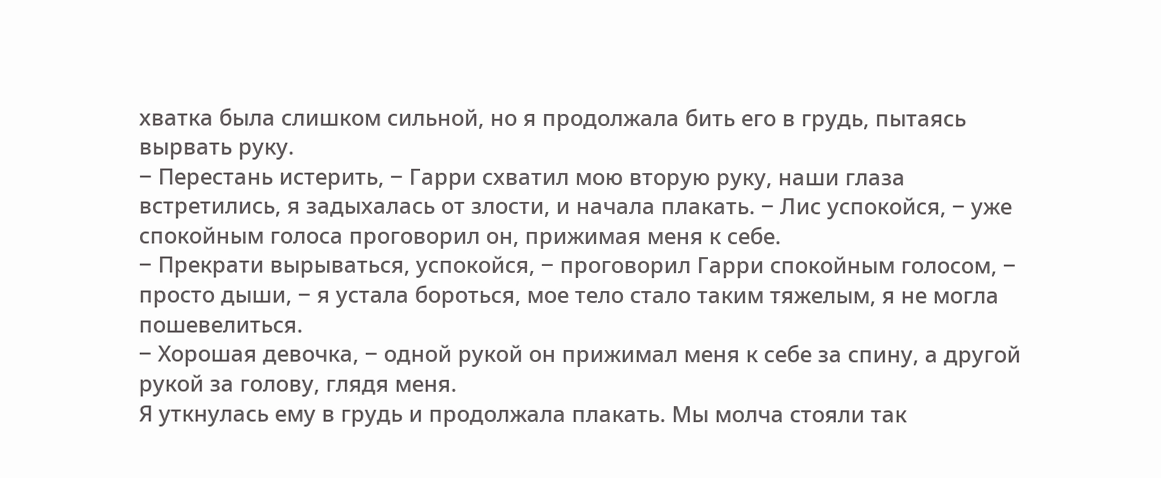хватка была слишком сильной, но я продолжала бить его в грудь, пытаясь вырвать руку.
‒ Перестань истерить, ‒ Гарри схватил мою вторую руку, наши глаза встретились, я задыхалась от злости, и начала плакать. ‒ Лис успокойся, ‒ уже спокойным голоса проговорил он, прижимая меня к себе.
‒ Прекрати вырываться, успокойся, ‒ проговорил Гарри спокойным голосом, ‒ просто дыши, ‒ я устала бороться, мое тело стало таким тяжелым, я не могла пошевелиться.
‒ Хорошая девочка, ‒ одной рукой он прижимал меня к себе за спину, а другой рукой за голову, глядя меня.
Я уткнулась ему в грудь и продолжала плакать. Мы молча стояли так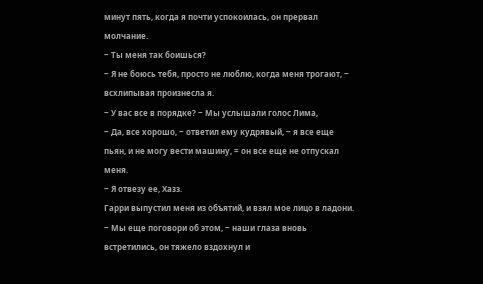минут пять, когда я почти успокоилась, он прервал молчание.
‒ Ты меня так боишься?
‒ Я не боюсь тебя, просто не люблю, когда меня трогают, ‒ всхлипывая произнесла я.
‒ У вас все в порядке? ‒ Мы услышали голос Лима,
‒ Да, все хорошо, ‒ ответил ему кудрявый, ‒ я все еще пьян, и не могу вести машину, = он все еще не отпускал меня.
‒ Я отвезу ее, Хазз.
Гарри выпустил меня из объятий, и взял мое лицо в ладони.
‒ Мы еще поговори об этом, ‒ наши глаза вновь встретились, он тяжело вздохнул и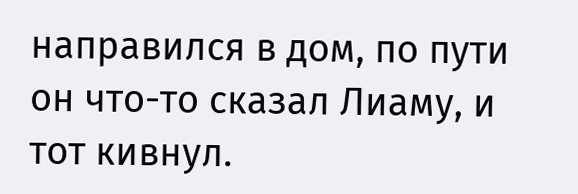направился в дом, по пути он что-то сказал Лиаму, и тот кивнул.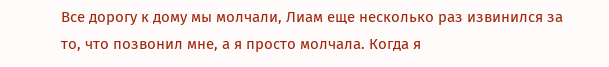Все дорогу к дому мы молчали, Лиам еще несколько раз извинился за то, что позвонил мне, а я просто молчала. Когда я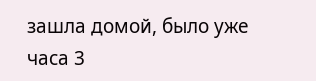зашла домой, было уже часа 3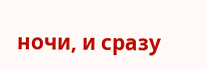ночи, и сразу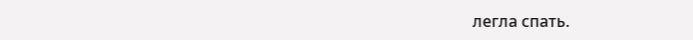легла спать.